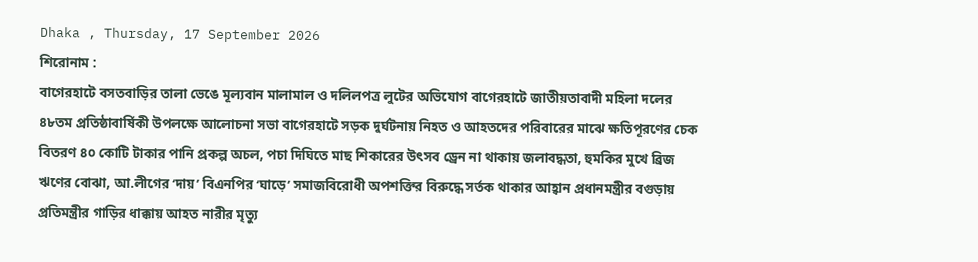Dhaka , Thursday, 17 September 2026
শিরোনাম :
বাগেরহাটে বসতবাড়ির তালা ভেঙে মূল্যবান মালামাল ও দলিলপত্র লুটের অভিযোগ বাগেরহাটে জাতীয়তাবাদী মহিলা দলের ৪৮তম প্রতিষ্ঠাবার্ষিকী উপলক্ষে আলোচনা সভা বাগেরহাটে সড়ক দুর্ঘটনায় নিহত ও আহতদের পরিবারের মাঝে ক্ষতিপূরণের চেক বিতরণ ৪০ কোটি টাকার পানি প্রকল্প অচল, পচা দিঘিতে মাছ শিকারের উৎসব ড্রেন না থাকায় জলাবদ্ধতা, হুমকির মুখে ব্রিজ ঋণের বোঝা, আ.লীগের ‘দায়’ বিএনপির ‘ঘাড়ে’ সমাজবিরোধী অপশক্তির বিরুদ্ধে সর্তক থাকার আহ্বান প্রধানমন্ত্রীর বগুড়ায় প্রতিমন্ত্রীর গাড়ির ধাক্কায় আহত নারীর মৃত্যু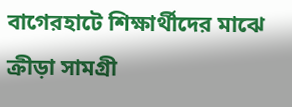বাগেরহাটে শিক্ষার্থীদের মাঝে ক্রীড়া সামগ্রী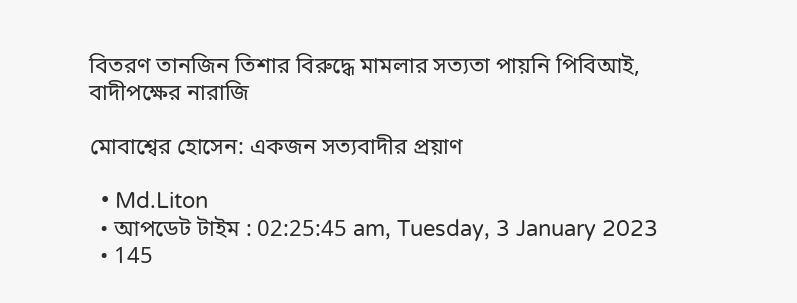বিতরণ তানজিন তিশার বিরুদ্ধে মামলার সত্যতা পায়নি পিবিআই, বাদীপক্ষের নারাজি

মোবাশ্বের হোসেন: একজন সত্যবাদীর প্রয়াণ

  • Md.Liton
  • আপডেট টাইম : 02:25:45 am, Tuesday, 3 January 2023
  • 145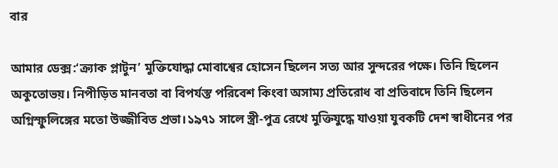বার

আমার ডেক্স:‘ক্র্যাক প্লাটুন’ মুক্তিযোদ্ধা মোবাশ্বের হোসেন ছিলেন সত্য আর সুন্দরের পক্ষে। তিনি ছিলেন অকুতোভয়। নিপীড়িত মানবতা বা বিপর্যস্ত পরিবেশ কিংবা অসাম্য প্রতিরোধ বা প্রতিবাদে তিনি ছিলেন অগ্নিস্ফুলিঙ্গের মতো উজ্জীবিত প্রভা।১৯৭১ সালে স্ত্রী-পুত্র রেখে মুক্তিযুদ্ধে যাওয়া যুবকটি দেশ স্বাধীনের পর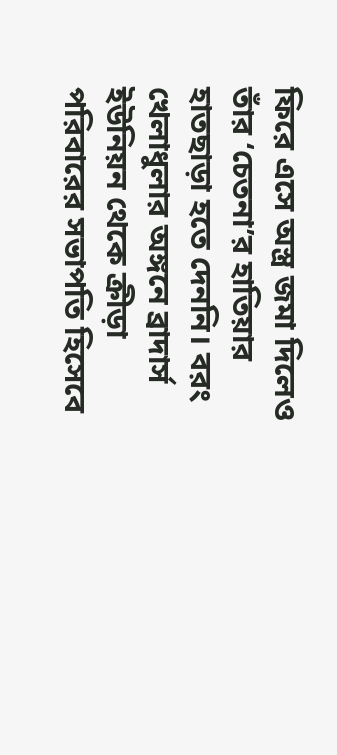ফিরে এসে অস্ত্র জমা দিলেও তাঁর ‘চেতনা’র হাতিয়ার হাতছাড়া হতে দেননি। বরং খেলাধুলার অঙ্গনে ব্রাদার্স ইউনিয়ন থেকে ক্রীড়া পরিবারের সভাপতি হিসেবে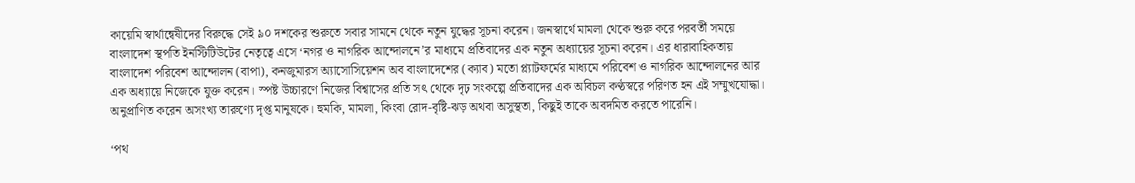কায়েমি স্বার্থান্বেষীদের বিরুদ্ধে সেই ৯০ দশকের শুরুতে সবার সামনে থেকে নতুন যুদ্ধের সূচনা করেন। জনস্বার্থে মামলা থেকে শুরু করে পরবর্তী সময়ে বাংলাদেশ স্থপতি ইনস্টিটিউটের নেতৃত্বে এসে ‘নগর ও নাগরিক আন্দোলনে’র মাধ্যমে প্রতিবাদের এক নতুন অধ্যায়ের সূচনা করেন। এর ধারাবাহিকতায় বাংলাদেশ পরিবেশ আন্দোলন (বাপা), কনজুমারস অ্যাসোসিয়েশন অব বাংলাদেশের (ক্যাব) মতো প্ল্যাটফর্মের মাধ্যমে পরিবেশ ও নাগরিক আন্দোলনের আর এক অধ্যায়ে নিজেকে যুক্ত করেন। স্পষ্ট উচ্চারণে নিজের বিশ্বাসের প্রতি সৎ থেকে দৃঢ় সংকল্পে প্রতিবাদের এক অবিচল কণ্ঠস্বরে পরিণত হন এই সম্মুখযোদ্ধা। অনুপ্রাণিত করেন অসংখ্য তারুণ্যে দৃপ্ত মানুষকে। হুমকি, মামলা, কিংবা রোদ-বৃষ্টি-ঝড় অথবা অসুস্থতা, কিছুই তাকে অবদমিত করতে পারেনি।

‘পথ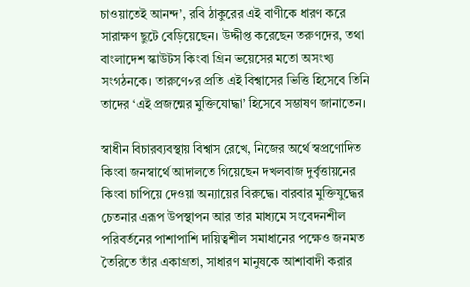চাওয়াতেই আনন্দ’, রবি ঠাকুরের এই বাণীকে ধারণ করে সারাক্ষণ ছুটে বেড়িয়েছেন। উদ্দীপ্ত করেছেন তরুণদের, তথা বাংলাদেশ স্কাউটস কিংবা গ্রিন ভয়েসের মতো অসংখ্য সংগঠনকে। তারুণে৵র প্রতি এই বিশ্বাসের ভিত্তি হিসেবে তিনি তাদের ‘এই প্রজন্মের মুক্তিযোদ্ধা’ হিসেবে সম্ভাষণ জানাতেন।

স্বাধীন বিচারব্যবস্থায় বিশ্বাস রেখে, নিজের অর্থে স্বপ্রণোদিত কিংবা জনস্বার্থে আদালতে গিয়েছেন দখলবাজ দুর্বৃত্তায়নের কিংবা চাপিয়ে দেওয়া অন্যায়ের বিরুদ্ধে। বারবার মুক্তিযুদ্ধের চেতনার এরূপ উপস্থাপন আর তার মাধ্যমে সংবেদনশীল পরিবর্তনের পাশাপাশি দায়িত্বশীল সমাধানের পক্ষেও জনমত তৈরিতে তাঁর একাগ্রতা, সাধারণ মানুষকে আশাবাদী করার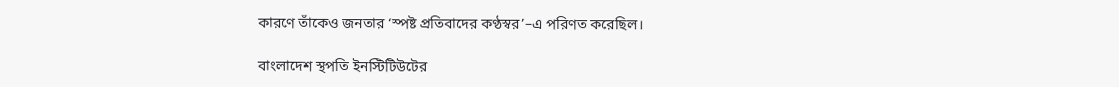কারণে তাঁকেও জনতার ‘স্পষ্ট প্রতিবাদের কণ্ঠস্বর’–এ পরিণত করেছিল।

বাংলাদেশ স্থপতি ইনস্টিটিউটের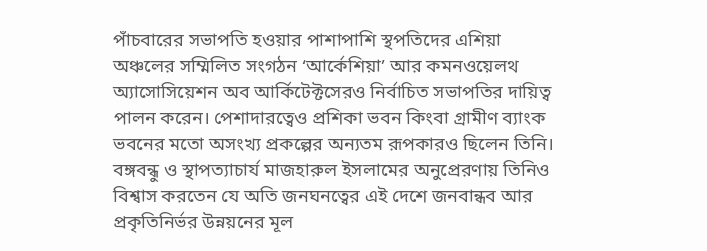পাঁচবারের সভাপতি হওয়ার পাশাপাশি স্থপতিদের এশিয়া অঞ্চলের সম্মিলিত সংগঠন ‘আর্কেশিয়া’ আর কমনওয়েলথ অ্যাসোসিয়েশন অব আর্কিটেক্টসেরও নির্বাচিত সভাপতির দায়িত্ব পালন করেন। পেশাদারত্বেও প্রশিকা ভবন কিংবা গ্রামীণ ব্যাংক ভবনের মতো অসংখ্য প্রকল্পের অন্যতম রূপকারও ছিলেন তিনি। বঙ্গবন্ধু ও স্থাপত্যাচার্য মাজহারুল ইসলামের অনুপ্রেরণায় তিনিও বিশ্বাস করতেন যে অতি জনঘনত্বের এই দেশে জনবান্ধব আর প্রকৃতিনির্ভর উন্নয়নের মূল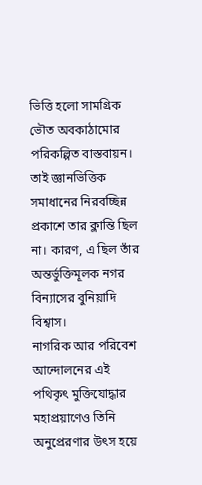ভিত্তি হলো সামগ্রিক ভৌত অবকাঠামোর পরিকল্পিত বাস্তবায়ন। তাই জ্ঞানভিত্তিক সমাধানের নিরবচ্ছিন্ন প্রকাশে তার ক্লান্তি ছিল না। কারণ, এ ছিল তাঁর অন্তর্ভুক্তিমূলক নগর বিন্যাসের বুনিয়াদি বিশ্বাস।
নাগরিক আর পরিবেশ আন্দোলনের এই পথিকৃৎ মুক্তিযোদ্ধার মহাপ্রয়াণেও তিনি অনুপ্রেরণার উৎস হয়ে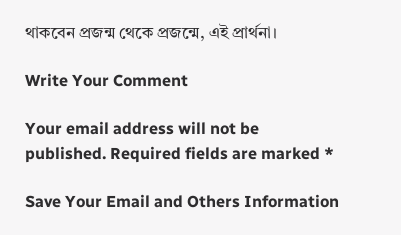থাকবেন প্রজন্ম থেকে প্রজন্মে, এই প্রার্থনা।

Write Your Comment

Your email address will not be published. Required fields are marked *

Save Your Email and Others Information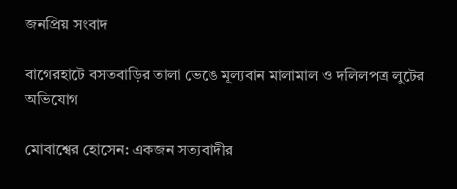জনপ্রিয় সংবাদ

বাগেরহাটে বসতবাড়ির তালা ভেঙে মূল্যবান মালামাল ও দলিলপত্র লুটের অভিযোগ

মোবাশ্বের হোসেন: একজন সত্যবাদীর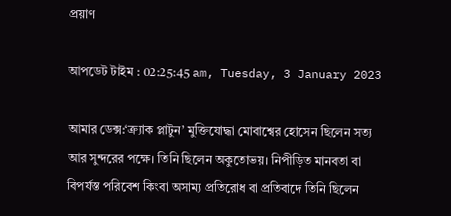প্রয়াণ

আপডেট টাইম : 02:25:45 am, Tuesday, 3 January 2023

আমার ডেক্স:‘ক্র্যাক প্লাটুন’ মুক্তিযোদ্ধা মোবাশ্বের হোসেন ছিলেন সত্য আর সুন্দরের পক্ষে। তিনি ছিলেন অকুতোভয়। নিপীড়িত মানবতা বা বিপর্যস্ত পরিবেশ কিংবা অসাম্য প্রতিরোধ বা প্রতিবাদে তিনি ছিলেন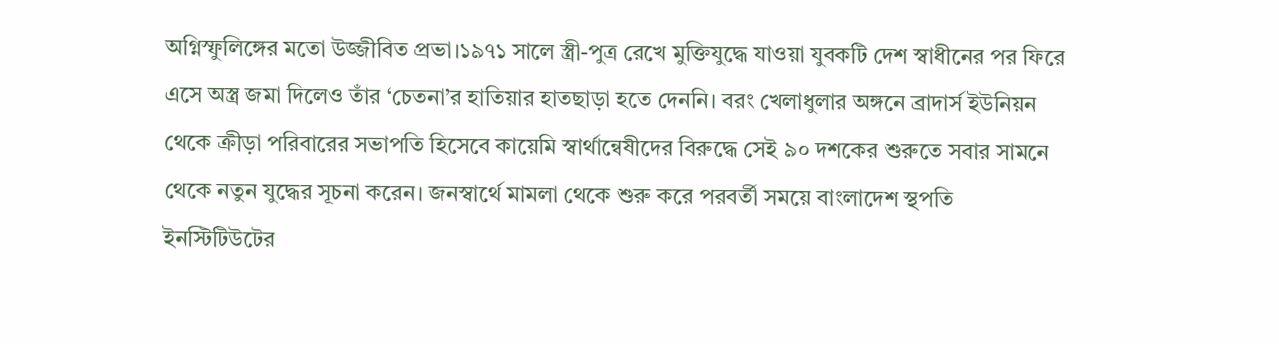অগ্নিস্ফুলিঙ্গের মতো উজ্জীবিত প্রভা।১৯৭১ সালে স্ত্রী-পুত্র রেখে মুক্তিযুদ্ধে যাওয়া যুবকটি দেশ স্বাধীনের পর ফিরে এসে অস্ত্র জমা দিলেও তাঁর ‘চেতনা’র হাতিয়ার হাতছাড়া হতে দেননি। বরং খেলাধুলার অঙ্গনে ব্রাদার্স ইউনিয়ন থেকে ক্রীড়া পরিবারের সভাপতি হিসেবে কায়েমি স্বার্থান্বেষীদের বিরুদ্ধে সেই ৯০ দশকের শুরুতে সবার সামনে থেকে নতুন যুদ্ধের সূচনা করেন। জনস্বার্থে মামলা থেকে শুরু করে পরবর্তী সময়ে বাংলাদেশ স্থপতি ইনস্টিটিউটের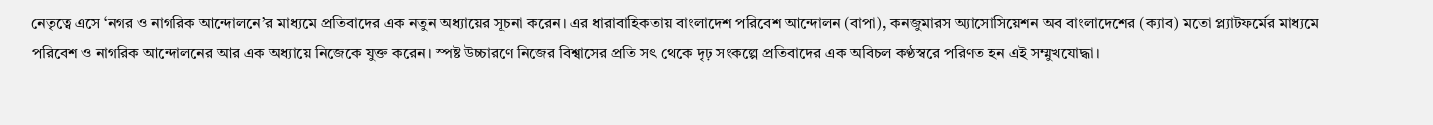নেতৃত্বে এসে ‘নগর ও নাগরিক আন্দোলনে’র মাধ্যমে প্রতিবাদের এক নতুন অধ্যায়ের সূচনা করেন। এর ধারাবাহিকতায় বাংলাদেশ পরিবেশ আন্দোলন (বাপা), কনজুমারস অ্যাসোসিয়েশন অব বাংলাদেশের (ক্যাব) মতো প্ল্যাটফর্মের মাধ্যমে পরিবেশ ও নাগরিক আন্দোলনের আর এক অধ্যায়ে নিজেকে যুক্ত করেন। স্পষ্ট উচ্চারণে নিজের বিশ্বাসের প্রতি সৎ থেকে দৃঢ় সংকল্পে প্রতিবাদের এক অবিচল কণ্ঠস্বরে পরিণত হন এই সম্মুখযোদ্ধা।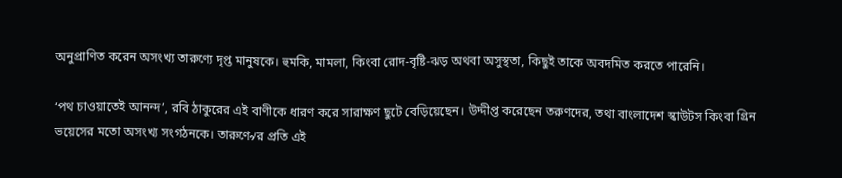অনুপ্রাণিত করেন অসংখ্য তারুণ্যে দৃপ্ত মানুষকে। হুমকি, মামলা, কিংবা রোদ-বৃষ্টি-ঝড় অথবা অসুস্থতা, কিছুই তাকে অবদমিত করতে পারেনি।

‘পথ চাওয়াতেই আনন্দ’, রবি ঠাকুরের এই বাণীকে ধারণ করে সারাক্ষণ ছুটে বেড়িয়েছেন। উদ্দীপ্ত করেছেন তরুণদের, তথা বাংলাদেশ স্কাউটস কিংবা গ্রিন ভয়েসের মতো অসংখ্য সংগঠনকে। তারুণে৵র প্রতি এই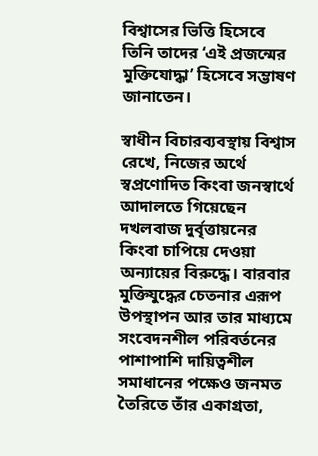বিশ্বাসের ভিত্তি হিসেবে তিনি তাদের ‘এই প্রজন্মের মুক্তিযোদ্ধা’ হিসেবে সম্ভাষণ জানাতেন।

স্বাধীন বিচারব্যবস্থায় বিশ্বাস রেখে, নিজের অর্থে স্বপ্রণোদিত কিংবা জনস্বার্থে আদালতে গিয়েছেন দখলবাজ দুর্বৃত্তায়নের কিংবা চাপিয়ে দেওয়া অন্যায়ের বিরুদ্ধে। বারবার মুক্তিযুদ্ধের চেতনার এরূপ উপস্থাপন আর তার মাধ্যমে সংবেদনশীল পরিবর্তনের পাশাপাশি দায়িত্বশীল সমাধানের পক্ষেও জনমত তৈরিতে তাঁর একাগ্রতা,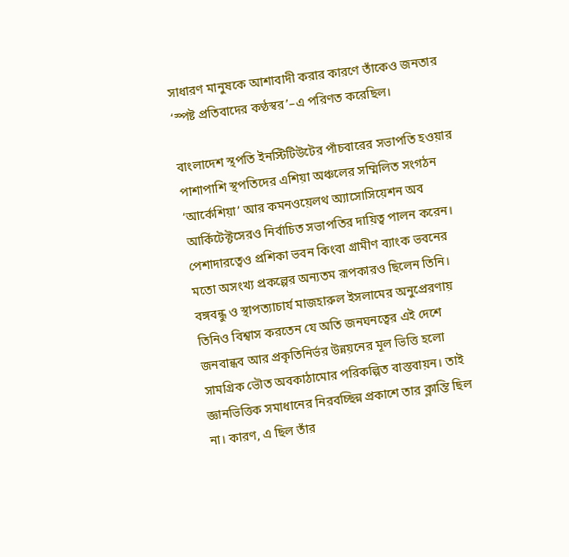সাধারণ মানুষকে আশাবাদী করার কারণে তাঁকেও জনতার ‘স্পষ্ট প্রতিবাদের কণ্ঠস্বর’–এ পরিণত করেছিল।

বাংলাদেশ স্থপতি ইনস্টিটিউটের পাঁচবারের সভাপতি হওয়ার পাশাপাশি স্থপতিদের এশিয়া অঞ্চলের সম্মিলিত সংগঠন ‘আর্কেশিয়া’ আর কমনওয়েলথ অ্যাসোসিয়েশন অব আর্কিটেক্টসেরও নির্বাচিত সভাপতির দায়িত্ব পালন করেন। পেশাদারত্বেও প্রশিকা ভবন কিংবা গ্রামীণ ব্যাংক ভবনের মতো অসংখ্য প্রকল্পের অন্যতম রূপকারও ছিলেন তিনি। বঙ্গবন্ধু ও স্থাপত্যাচার্য মাজহারুল ইসলামের অনুপ্রেরণায় তিনিও বিশ্বাস করতেন যে অতি জনঘনত্বের এই দেশে জনবান্ধব আর প্রকৃতিনির্ভর উন্নয়নের মূল ভিত্তি হলো সামগ্রিক ভৌত অবকাঠামোর পরিকল্পিত বাস্তবায়ন। তাই জ্ঞানভিত্তিক সমাধানের নিরবচ্ছিন্ন প্রকাশে তার ক্লান্তি ছিল না। কারণ, এ ছিল তাঁর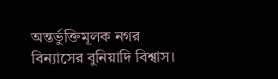অন্তর্ভুক্তিমূলক নগর বিন্যাসের বুনিয়াদি বিশ্বাস।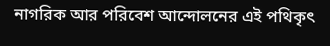নাগরিক আর পরিবেশ আন্দোলনের এই পথিকৃৎ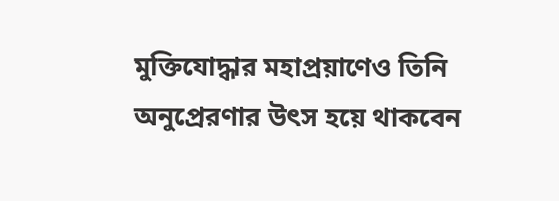মুক্তিযোদ্ধার মহাপ্রয়াণেও তিনি অনুপ্রেরণার উৎস হয়ে থাকবেন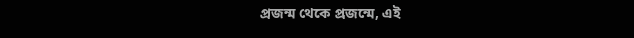প্রজন্ম থেকে প্রজন্মে, এই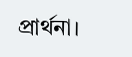প্রার্থনা।